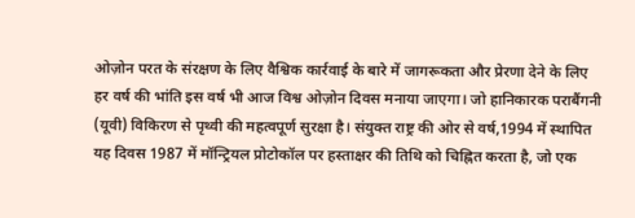ओज़ोन परत के संरक्षण के लिए वैश्विक कार्रवाई के बारे में जागरूकता और प्रेरणा देने के लिए हर वर्ष की भांति इस वर्ष भी आज विश्व ओज़ोन दिवस मनाया जाएगा। जो हानिकारक पराबैंगनी (यूवी) विकिरण से पृथ्वी की महत्वपूर्ण सुरक्षा है। संयुक्त राष्ट्र की ओर से वर्ष,1994 में स्थापित यह दिवस 1987 में मॉन्ट्रियल प्रोटोकॉल पर हस्ताक्षर की तिथि को चिह्नित करता है, जो एक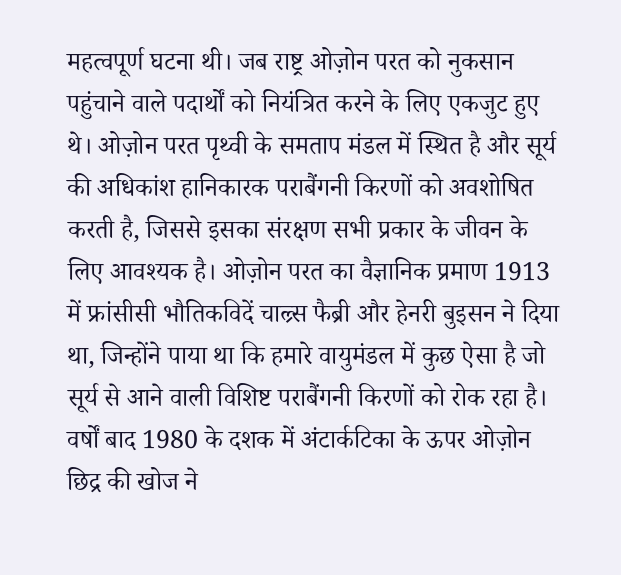महत्वपूर्ण घटना थी। जब राष्ट्र ओज़ोन परत को नुकसान पहुंचाने वाले पदार्थों को नियंत्रित करने के लिए एकजुट हुए थे। ओज़ोन परत पृथ्वी के समताप मंडल में स्थित है और सूर्य की अधिकांश हानिकारक पराबैंगनी किरणों को अवशोषित करती है, जिससे इसका संरक्षण सभी प्रकार के जीवन के लिए आवश्यक है। ओज़ोन परत का वैज्ञानिक प्रमाण 1913 में फ्रांसीसी भौतिकविदें चाल्र्स फैब्री और हेनरी बुइसन ने दिया था, जिन्होंने पाया था कि हमारे वायुमंडल में कुछ ऐसा है जो सूर्य से आने वाली विशिष्ट पराबैंगनी किरणों को रोक रहा है। वर्षों बाद 1980 के दशक में अंटार्कटिका के ऊपर ओज़ोन छिद्र की खोज ने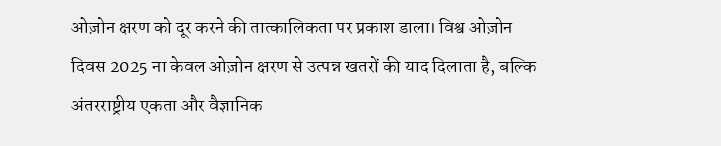ओज़ोन क्षरण को दूर करने की तात्कालिकता पर प्रकाश डाला। विश्व ओज़ोन दिवस 2025 ना केवल ओज़ोन क्षरण से उत्पन्न खतरों की याद दिलाता है, बल्कि अंतरराष्ट्रीय एकता और वैज्ञानिक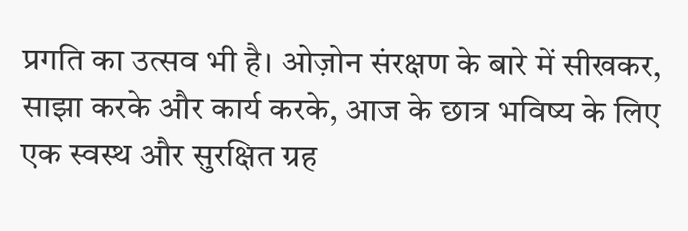प्रगति का उत्सव भी है। ओज़ोन संरक्षण के बारे में सीखकर, साझा करके और कार्य करके, आज के छात्र भविष्य के लिए एक स्वस्थ और सुरक्षित ग्रह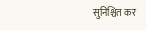सुनिश्चित कर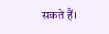सकते हैं।